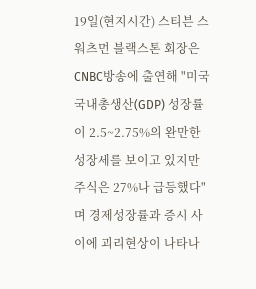19일(현지시간) 스티븐 스워츠먼 블랙스톤 회장은 CNBC방송에 출연해 "미국 국내총생산(GDP) 성장률이 2.5~2.75%의 완만한 성장세를 보이고 있지만 주식은 27%나 급등했다"며 경제성장률과 증시 사이에 괴리현상이 나타나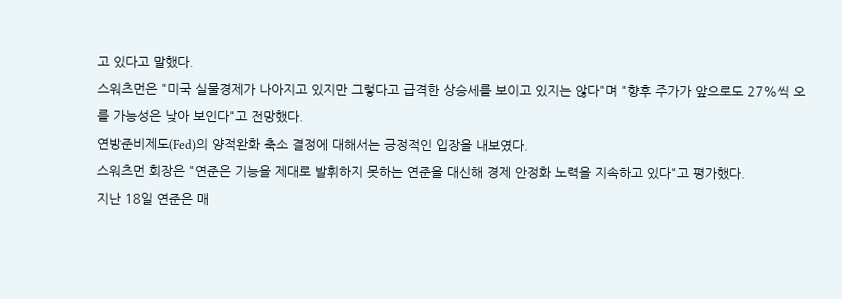고 있다고 말했다.
스워츠먼은 "미국 실물경제가 나아지고 있지만 그렇다고 급격한 상승세를 보이고 있지는 않다"며 "향후 주가가 앞으로도 27%씩 오를 가능성은 낮아 보인다"고 전망했다.
연방준비제도(Fed)의 양적완화 축소 결정에 대해서는 긍정적인 입장을 내보였다.
스워츠먼 회장은 "연준은 기능을 제대로 발휘하지 못하는 연준을 대신해 경제 안정화 노력을 지속하고 있다"고 평가했다.
지난 18일 연준은 매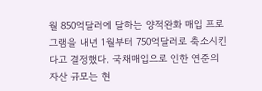월 850억달러에 달하는 양적완화 매입 프로그램을 내년 1월부터 750억달러로 축소시킨다고 결정했다. 국채매입으로 인한 연준의 자산 규모는 현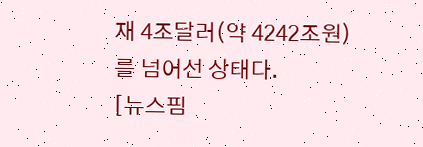재 4조달러(약 4242조원)를 넘어선 상태다.
[뉴스핌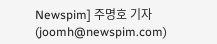Newspim] 주명호 기자 (joomh@newspim.com)